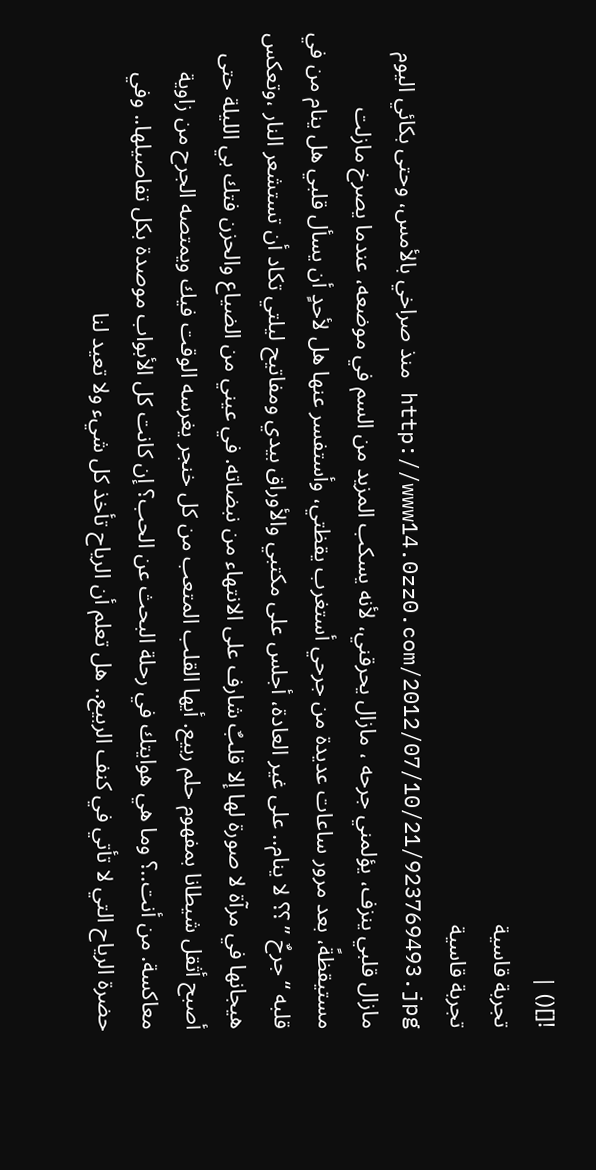![]() |
تجربة قاسية
تجربة قاسية
http://www14.0zz0.com/2012/07/10/21/923769493.jpg منذ صراخي بالأمس، وحتى بكائي اليوم مازال قلبي ينزف، يؤلمني جرحه ، مازال يحرقني، لأنه يسكب المزيد من السم في موضعه، عندما يصرخ مازلت مستيقظةً، بعد مرور ساعات عديدة من جرحي أستغرب يقظتي، وأستفسر عنها هل لأحدٍ أن يسأل قلبي هل ينام من في قلبه “جرحٌ ” ؟؟ لا ينام.. على غير العادة، أجلس على مكتبي والأوراق بيدي ومفاتيح ليلتي تكاد أن تستشعر النار ،وتعكس هيجانها في مرآة لا صورة لها إلا قلبٌ شارف على الانتهاء من نبضاته. في عيني من الضياع والحزن فتك بي الليلة حتى أصبح أثقل شيطانا بمفهوم حلم ربيع. أيها القلب المتعب من كل خنجر يغرسه الوقت فيك ويمتصه الجرح من زاوية معاكسة. من أنت..؟ وما هي هوايتك في رحلة البحث عن الحب؟ إن كانت كل الأبواب موصدة بكل تفاصيلها.. وفي حضرة الرياح التي لا تأتي في كنف الربيع.. هل تعلم أن الرياح تأخذ كل شيء ولا تعيد لنا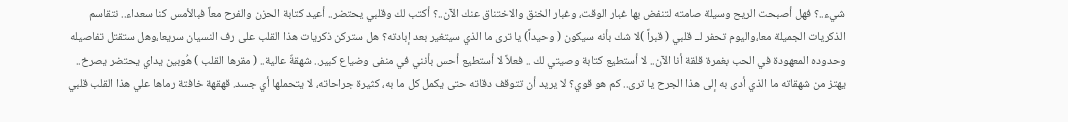شيء..؟ فهل أصبحت الريح وسيلة صامته لتنفض بها غبار الوقت، وغبار الخنق والاختناق عنك الآن..؟ أكتب لك وقلبي يحتضر.. أعيد كتابة الحزن والفرح معاً فبالأمس كنا سعداء.. نتقاسم الذكريات الجميلة معا،واليوم تحفر لــ قلبي ( قبراً )لا شك بأنه سيكون ( وحيداً) يا ترى ما الذي سيتغير بعد إبادته؟ هل ستركن ذكريات هذا القلب على رف النسيان سريعا،وهل ستقتل تفاصيله وحدوده المعهودة في الحب بغمرة قلقة أنا الآن.. لا أستطيع كتابة وصيتي لك .. فعلاً لا أستطيع أحس بأنني في منفى وضياع كبير.. شهقةٌ عالية.. ( مقرها القلب ) هُوبين يداي يحتضر يصرخ.. يهتز من شهقاته ما الذي أدى به إلى هذا الجرح يا ترى.. كم هو قوي؟ لا يريد أن تتوقف دقاته حتى يكمل كل ما به، كثيرة جراحاته، لا يتحملها أي جسد. قهقهة خافتة رماها علي هذا القلب قلبي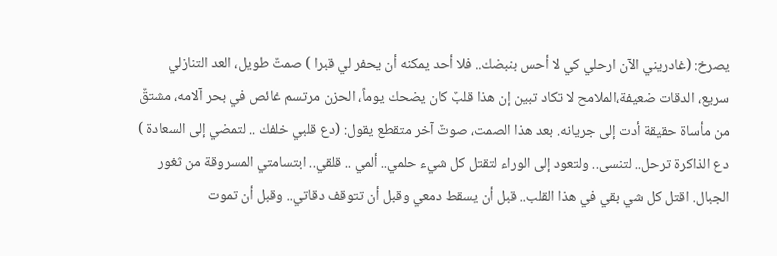يصرخ: (غادريني الآن ارحلي كي لا أحس بنبضك.. فلا أحد يمكنه أن يحفر لي قبرا ) صمتٌ طويل، العد التنازلي سريع، الدقات ضعيفة،الملامح لا تكاد تبين إن هذا قلبٌ كان يضحك يوماً، الحزن مرتسم غائص في بحر آلامه، مشتقٌ من مأساة حقيقة أدت إلى جريانه. بعد هذا الصمت، صوتٌ آخر متقطع يقول: (دع قلبي خلفك .. لتمضي إلى السعادة ) دع الذاكرة ترحل.. لتنسى.. ولتعود إلى الوراء لتقتل كل شيء حلمي.. ألمي .. قلقي.. ابتسامتي المسروقة من ثغور الجبال. اقتل كل شي بقي في هذا القلب.. قبل أن يسقط دمعي وقبل أن تتوقف دقاتي.. وقبل أن تموت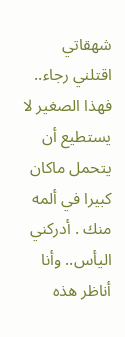شهقاتي اقتلني رجاء.. فهذا الصغير لا يستطيع أن يتحمل ماكان كبيرا في ألمه منك . أدركني اليأس.. وأنا أناظر هذه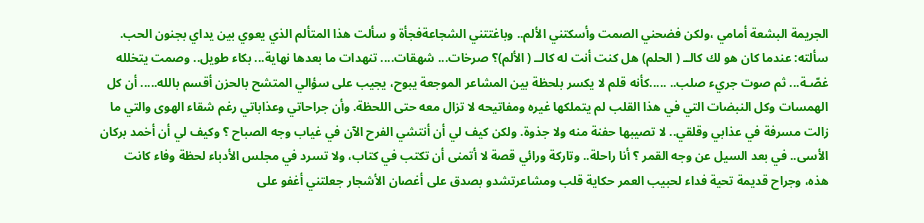الجريمة البشعة أمامي ،ولكن فضحني الصمت وأسكتني الألم.. وباغتتني الشجاعةفجأة و سألت هذا المتألم الذي يعوي بين يداي بجنون الحب. سألته: عندما كان هو لك كالــ ( الحلم) هل كنت أنت له كالــ ( الألم)؟ صرخات... شهقات.... تنهدات ما بعدها نهاية... بكاء طويل.. وصمت يتخلله غصّـة... ثم صوت جريء صلب.. .....كأنه قلم لا يكسر بلحظة بين المشاعر الموجعة يبوح، يجيب على سؤالي المتشح بالحزن أقسم بالله..... أن كل الهمسات وكل النبضات التي في هذا القلب لم يتملكها غيره ومفاتيحه لا تزال معه حتى اللحظة. وأن جراحاتي وعذاباتي رغم شقاء الهوى والتي ما زالت مسرفة في عذابي وقلقي.. لا تصيبها حفنة منه ولا جذوة. ولكن كيف لي أن أنتشي الفرح الآن في غياب وجه الصباح ؟ وكيف لي أن أخمد بركان الأسى.. في بعد السيل عن وجه القمر ؟ أنا راحلة.. وتاركة ورائي قصة لا أتمنى أن تكتب في كتاب، ولا تسرد في مجلس الأدباء لحظة وفاء كانت هذه، وجراح قديمة تحية فداء لحبيب العمر حكاية قلب ومشاعرتشدو بصدق على أغصان الأشجار جعلتني أغفو على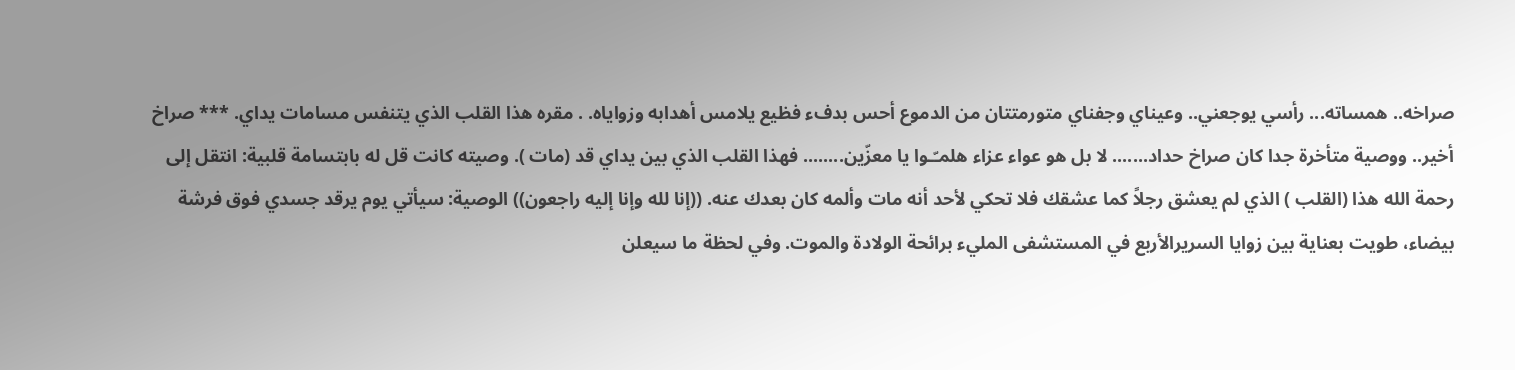صراخه.. همساته... رأسي يوجعني.. وعيناي وجفناي متورمتتان من الدموع أحس بدفء فظيع يلامس أهدابه وزواياه. . مقره هذا القلب الذي يتنفس مسامات يداي. *** صراخ أخير.. ووصية متأخرة جدا كان صراخ حداد....... لا بل هو عواء عزاء هلمـّـوا يا معزّين........ فهذا القلب الذي بين يداي قد (مات ). وصيته كانت قل له بابتسامة قلبية: انتقل إلى رحمة الله هذا (القلب ) الذي لم يعشق رجلاً كما عشقك فلا تحكي لأحد أنه مات وألمه كان بعدك عنه. ((إنا لله وإنا إليه راجعون)) الوصية: سيأتي يوم يرقد جسدي فوق فرشة بيضاء، طويت بعناية بين زوايا السريرالأربع في المستشفى المليء برائحة الولادة والموت. وفي لحظة ما سيعلن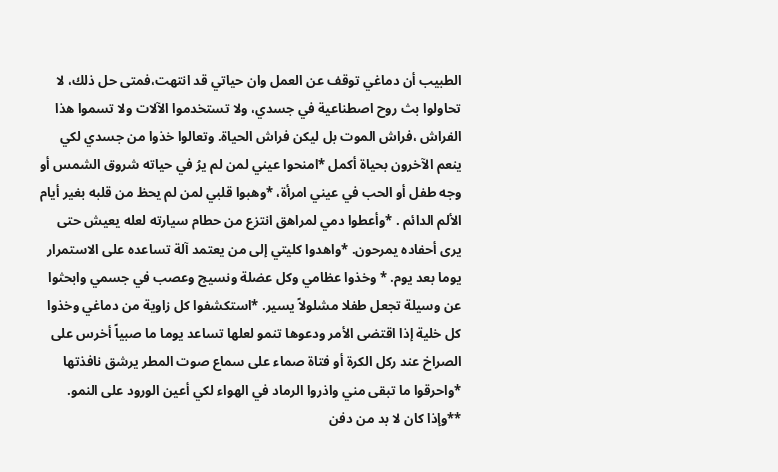الطبيب أن دماغي توقف عن العمل وان حياتي قد انتهت،فمتى حل ذلك، لا تحاولوا بث روح اصطناعية في جسدي، ولا تستخدموا الآلات ولا تسموا هذا الفراش ،فراش الموت بل ليكن فراش الحياة. وتعالوا خذوا من جسدي لكي ينعم الآخرون بحياة أكمل *امنحوا عيني لمن لم يرُ في حياته شروق الشمس أو وجه طفل أو الحب في عيني امرأة، *وهبوا قلبي لمن لم يحظ من قلبه بغير أيام الألم الدائم . *وأعطوا دمي لمراهق انتزع من حطام سيارته لعله يعيش حتى يرى أحفاده يمرحون. *واهدوا كليتي إلى من يعتمد آلة تساعده على الاستمرار يوما بعد يوم. * وخذوا عظامي وكل عضلة ونسيج وعصب في جسمي وابحثوا عن وسيلة تجعل طفلا مشلولاً يسير. *استكشفوا كل زاوية من دماغي وخذوا كل خلية إذا اقتضى الأمر ودعوها تنمو لعلها تساعد يوما ما صبياً أخرس على الصراخ عند ركل الكرة أو فتاة صماء على سماع صوت المطر يرشق نافذتها *واحرقوا ما تبقى مني واذروا الرماد في الهواء لكي أعين الورود على النمو. **وإذا كان لا بد من دفن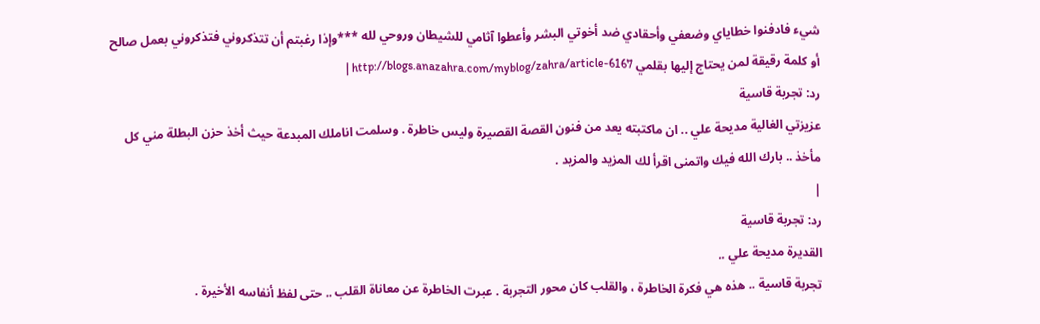شيء فادفنوا خطاياي وضعفي وأحقادي ضد أخوتي البشر وأعطوا آثامي للشيطان وروحي لله ***وإذا رغبتم أن تتذكروني فتذكروني بعمل صالح أو كلمة رقيقة لمن يحتاج إليها بقلمي http://blogs.anazahra.com/myblog/zahra/article-6167 |
رد: تجربة قاسية
عزيزتي الغالية مديحة علي .. ان ماكتبته يعد من فنون القصة القصيرة وليس خاطرة . وسلمت اناملك المبدعة حيث أخذ حزن البطلة مني كل مأخذ .. بارك الله فيك واتمنى اقرأ لك المزيد والمزيد .
|
رد: تجربة قاسية
القديرة مديحة علي ..
تجربة قاسية .. هذه هي فكرة الخاطرة ، والقلب كان محور التجربة . عبرت الخاطرة عن معاناة القلب .. حتى لفظ أنفاسه الأخيرة .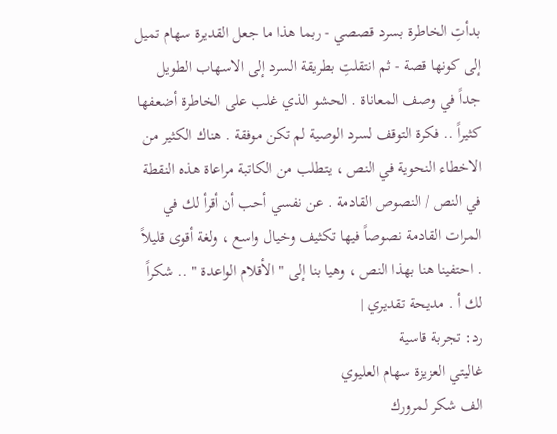بدأتِ الخاطرة بسرد قصصي - ربما هذا ما جعل القديرة سهام تميل إلى كونها قصة - ثم انتقلتِ بطريقة السرد إلى الاسهاب الطويل جداً في وصف المعاناة . الحشو الذي غلب على الخاطرة أضعفها كثيراً .. فكرة التوقف لسرد الوصية لم تكن موفقة . هناك الكثير من الاخطاء النحوية في النص ، يتطلب من الكاتبة مراعاة هذه النقطة في النص / النصوص القادمة . عن نفسي أحب أن أقرأ لك في المرات القادمة نصوصاً فيها تكثيف وخيال واسع ، ولغة أقوى قليلاً . احتفينا هنا بهذا النص ، وهيا بنا إلى " الأقلام الواعدة " .. شكراً لك أ . مديحة تقديري |
رد: تجربة قاسية
غاليتي العزيزة سهام العليوي
الف شكر لمرورك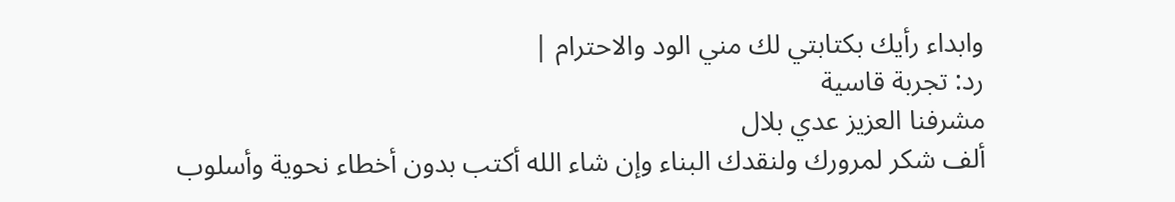وابداء رأيك بكتابتي لك مني الود والاحترام |
رد: تجربة قاسية
مشرفنا العزيز عدي بلال
ألف شكر لمرورك ولنقدك البناء وإن شاء الله أكتب بدون أخطاء نحوية وأسلوب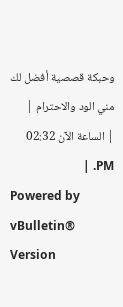وحبكة قصصية أفضل لك مني الود والاحترام |
| الساعة الآن 02:32 PM. |
Powered by vBulletin® Version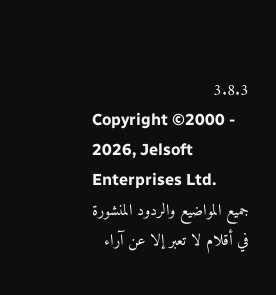3.8.3
Copyright ©2000 - 2026, Jelsoft Enterprises Ltd.
جميع المواضيع والردود المنشورة في أقلام لا تعبر إلا عن آراء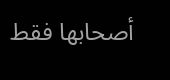أصحابها فقط